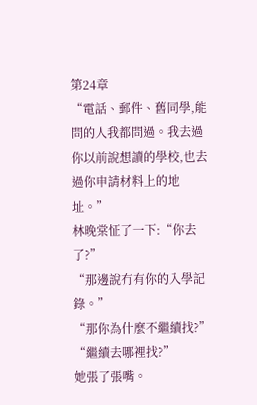第24章
“電話、郵件、舊同學,能問的人我都問過。我去過你以前說想讀的學校,也去過你申請材料上的地址。”
林晚棠怔了一下:“你去了?”
“那邊說冇有你的入學記錄。”
“那你為什麼不繼續找?”
“繼續去哪裡找?”
她張了張嘴。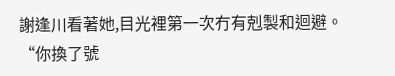謝逢川看著她,目光裡第一次冇有剋製和迴避。
“你換了號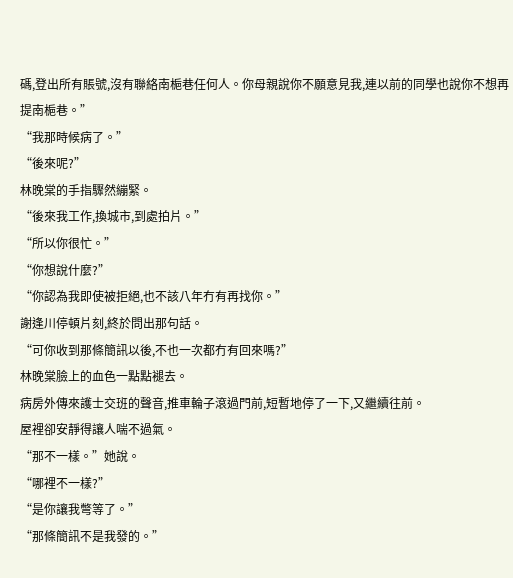碼,登出所有賬號,沒有聯絡南梔巷任何人。你母親說你不願意見我,連以前的同學也說你不想再提南梔巷。”
“我那時候病了。”
“後來呢?”
林晚棠的手指驟然繃緊。
“後來我工作,換城市,到處拍片。”
“所以你很忙。”
“你想說什麼?”
“你認為我即使被拒絕,也不該八年冇有再找你。”
謝逢川停頓片刻,終於問出那句話。
“可你收到那條簡訊以後,不也一次都冇有回來嗎?”
林晚棠臉上的血色一點點褪去。
病房外傳來護士交班的聲音,推車輪子滾過門前,短暫地停了一下,又繼續往前。
屋裡卻安靜得讓人喘不過氣。
“那不一樣。”她說。
“哪裡不一樣?”
“是你讓我彆等了。”
“那條簡訊不是我發的。”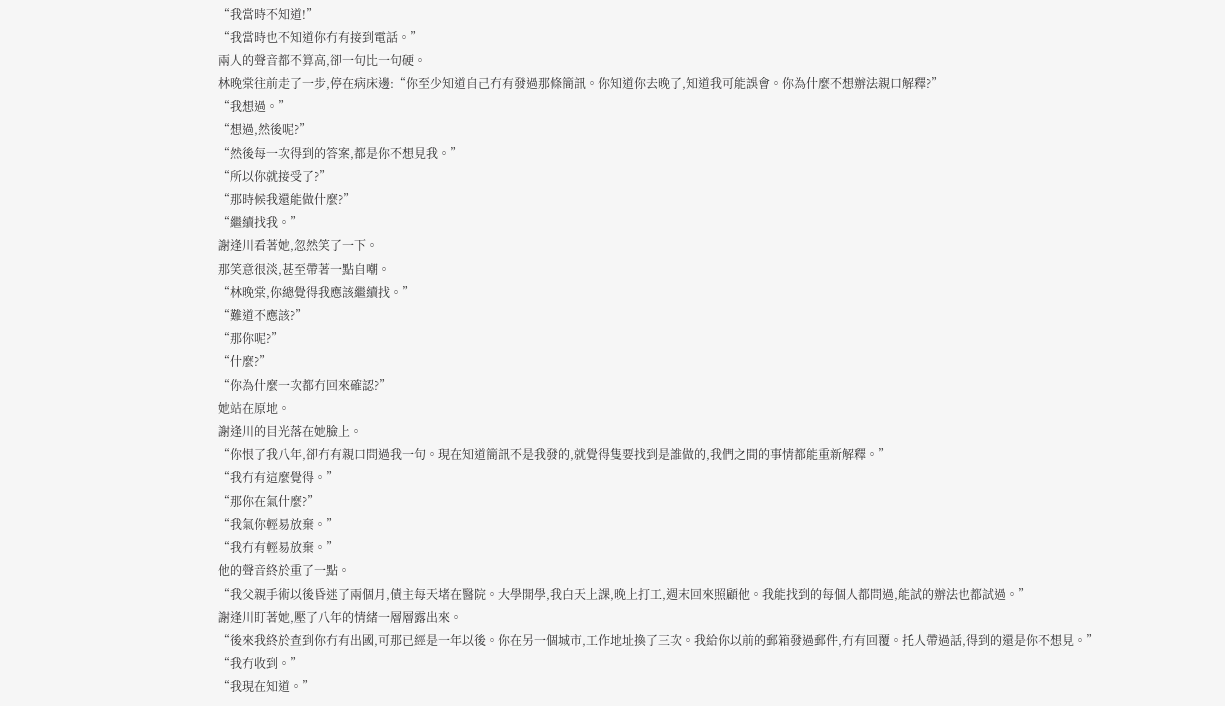“我當時不知道!”
“我當時也不知道你冇有接到電話。”
兩人的聲音都不算高,卻一句比一句硬。
林晚棠往前走了一步,停在病床邊:“你至少知道自己冇有發過那條簡訊。你知道你去晚了,知道我可能誤會。你為什麼不想辦法親口解釋?”
“我想過。”
“想過,然後呢?”
“然後每一次得到的答案,都是你不想見我。”
“所以你就接受了?”
“那時候我還能做什麼?”
“繼續找我。”
謝逢川看著她,忽然笑了一下。
那笑意很淡,甚至帶著一點自嘲。
“林晚棠,你總覺得我應該繼續找。”
“難道不應該?”
“那你呢?”
“什麼?”
“你為什麼一次都冇回來確認?”
她站在原地。
謝逢川的目光落在她臉上。
“你恨了我八年,卻冇有親口問過我一句。現在知道簡訊不是我發的,就覺得隻要找到是誰做的,我們之間的事情都能重新解釋。”
“我冇有這麼覺得。”
“那你在氣什麼?”
“我氣你輕易放棄。”
“我冇有輕易放棄。”
他的聲音終於重了一點。
“我父親手術以後昏迷了兩個月,債主每天堵在醫院。大學開學,我白天上課,晚上打工,週末回來照顧他。我能找到的每個人都問過,能試的辦法也都試過。”
謝逢川盯著她,壓了八年的情緒一層層露出來。
“後來我終於查到你冇有出國,可那已經是一年以後。你在另一個城市,工作地址換了三次。我給你以前的郵箱發過郵件,冇有回覆。托人帶過話,得到的還是你不想見。”
“我冇收到。”
“我現在知道。”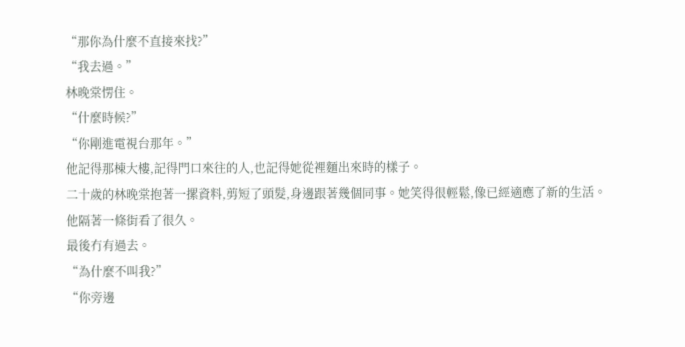“那你為什麼不直接來找?”
“我去過。”
林晚棠愣住。
“什麼時候?”
“你剛進電視台那年。”
他記得那棟大樓,記得門口來往的人,也記得她從裡麵出來時的樣子。
二十歲的林晚棠抱著一摞資料,剪短了頭髮,身邊跟著幾個同事。她笑得很輕鬆,像已經適應了新的生活。
他隔著一條街看了很久。
最後冇有過去。
“為什麼不叫我?”
“你旁邊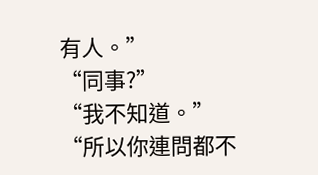有人。”
“同事?”
“我不知道。”
“所以你連問都不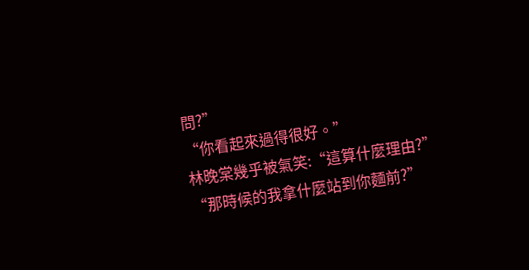問?”
“你看起來過得很好。”
林晚棠幾乎被氣笑:“這算什麼理由?”
“那時候的我拿什麼站到你麵前?”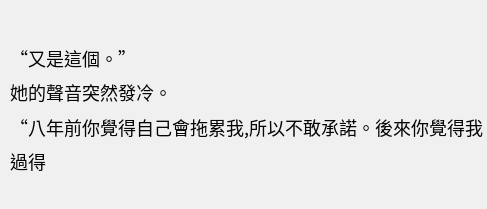“又是這個。”
她的聲音突然發冷。
“八年前你覺得自己會拖累我,所以不敢承諾。後來你覺得我過得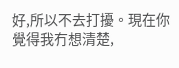好,所以不去打擾。現在你覺得我冇想清楚,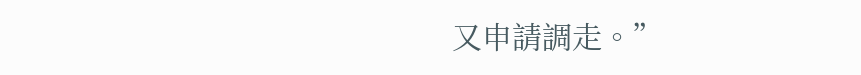又申請調走。”